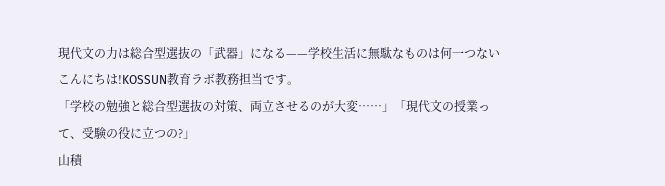現代文の力は総合型選抜の「武器」になる——学校生活に無駄なものは何一つない
こんにちは!KOSSUN教育ラボ教務担当です。
「学校の勉強と総合型選抜の対策、両立させるのが大変……」「現代文の授業って、受験の役に立つの?」
山積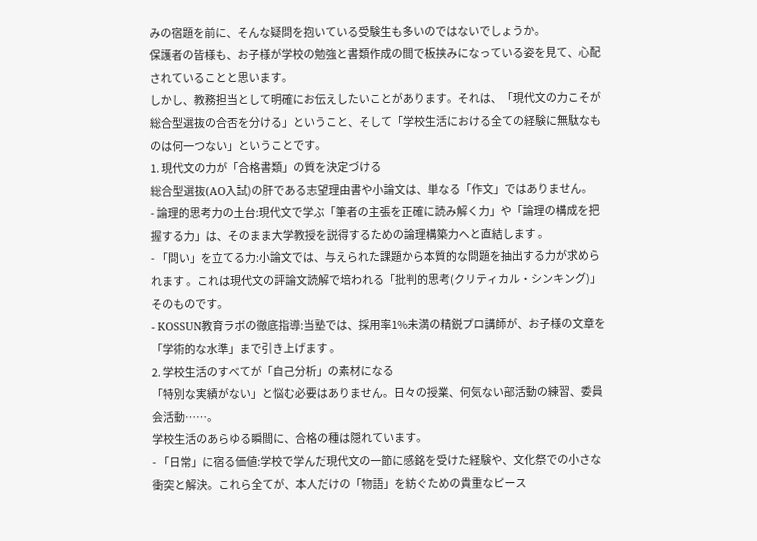みの宿題を前に、そんな疑問を抱いている受験生も多いのではないでしょうか。
保護者の皆様も、お子様が学校の勉強と書類作成の間で板挟みになっている姿を見て、心配されていることと思います。
しかし、教務担当として明確にお伝えしたいことがあります。それは、「現代文の力こそが総合型選抜の合否を分ける」ということ、そして「学校生活における全ての経験に無駄なものは何一つない」ということです。
1. 現代文の力が「合格書類」の質を決定づける
総合型選抜(AO入試)の肝である志望理由書や小論文は、単なる「作文」ではありません。
- 論理的思考力の土台:現代文で学ぶ「筆者の主張を正確に読み解く力」や「論理の構成を把握する力」は、そのまま大学教授を説得するための論理構築力へと直結します 。
- 「問い」を立てる力:小論文では、与えられた課題から本質的な問題を抽出する力が求められます 。これは現代文の評論文読解で培われる「批判的思考(クリティカル・シンキング)」そのものです。
- KOSSUN教育ラボの徹底指導:当塾では、採用率1%未満の精鋭プロ講師が、お子様の文章を「学術的な水準」まで引き上げます 。
2. 学校生活のすべてが「自己分析」の素材になる
「特別な実績がない」と悩む必要はありません。日々の授業、何気ない部活動の練習、委員会活動……。
学校生活のあらゆる瞬間に、合格の種は隠れています。
- 「日常」に宿る価値:学校で学んだ現代文の一節に感銘を受けた経験や、文化祭での小さな衝突と解決。これら全てが、本人だけの「物語」を紡ぐための貴重なピース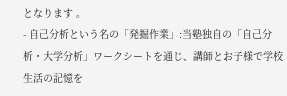となります 。
- 自己分析という名の「発掘作業」:当塾独自の「自己分析・大学分析」ワークシートを通じ、講師とお子様で学校生活の記憶を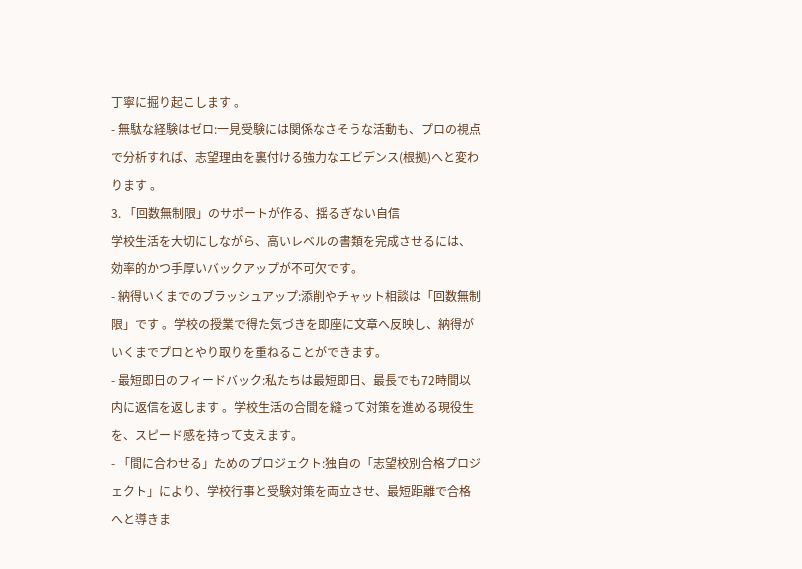丁寧に掘り起こします 。
- 無駄な経験はゼロ:一見受験には関係なさそうな活動も、プロの視点で分析すれば、志望理由を裏付ける強力なエビデンス(根拠)へと変わります 。
3. 「回数無制限」のサポートが作る、揺るぎない自信
学校生活を大切にしながら、高いレベルの書類を完成させるには、効率的かつ手厚いバックアップが不可欠です。
- 納得いくまでのブラッシュアップ:添削やチャット相談は「回数無制限」です 。学校の授業で得た気づきを即座に文章へ反映し、納得がいくまでプロとやり取りを重ねることができます。
- 最短即日のフィードバック:私たちは最短即日、最長でも72時間以内に返信を返します 。学校生活の合間を縫って対策を進める現役生を、スピード感を持って支えます。
- 「間に合わせる」ためのプロジェクト:独自の「志望校別合格プロジェクト」により、学校行事と受験対策を両立させ、最短距離で合格へと導きま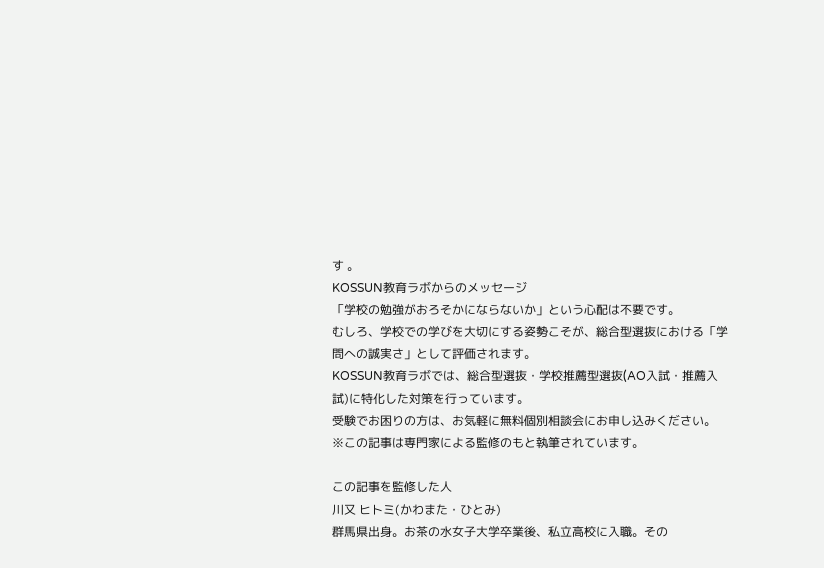す 。
KOSSUN教育ラボからのメッセージ
「学校の勉強がおろそかにならないか」という心配は不要です。
むしろ、学校での学びを大切にする姿勢こそが、総合型選抜における「学問への誠実さ」として評価されます。
KOSSUN教育ラボでは、総合型選抜・学校推薦型選抜(AO入試・推薦入試)に特化した対策を行っています。
受験でお困りの方は、お気軽に無料個別相談会にお申し込みください。
※この記事は専門家による監修のもと執筆されています。

この記事を監修した人
川又 ヒトミ(かわまた・ひとみ)
群馬県出身。お茶の水女子大学卒業後、私立高校に入職。その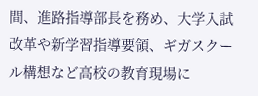間、進路指導部長を務め、大学入試改革や新学習指導要領、ギガスクール構想など高校の教育現場に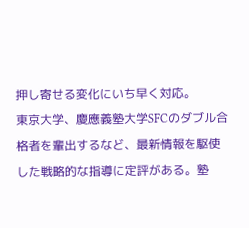押し寄せる変化にいち早く対応。
東京大学、慶應義塾大学SFCのダブル合格者を輩出するなど、最新情報を駆使した戦略的な指導に定評がある。塾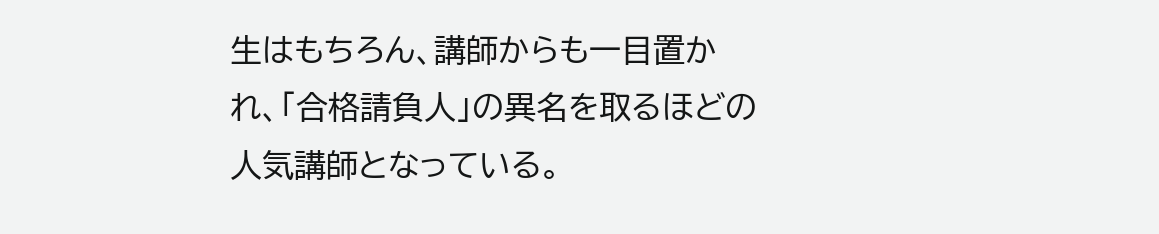生はもちろん、講師からも一目置かれ、「合格請負人」の異名を取るほどの人気講師となっている。